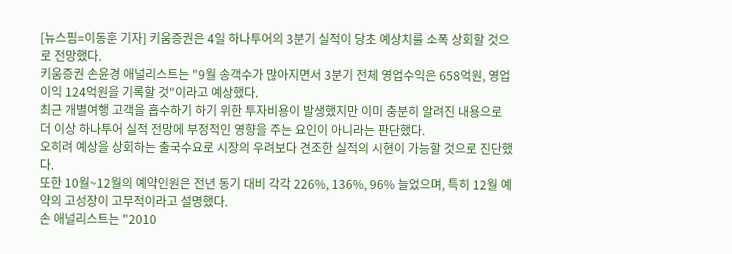[뉴스핌=이동훈 기자] 키움증권은 4일 하나투어의 3분기 실적이 당초 예상치를 소폭 상회할 것으로 전망했다.
키움증권 손윤경 애널리스트는 "9월 송객수가 많아지면서 3분기 전체 영업수익은 658억원, 영업이익 124억원을 기록할 것"이라고 예상했다.
최근 개별여행 고객을 흡수하기 하기 위한 투자비용이 발생했지만 이미 충분히 알려진 내용으로 더 이상 하나투어 실적 전망에 부정적인 영향을 주는 요인이 아니라는 판단했다.
오히려 예상을 상회하는 출국수요로 시장의 우려보다 견조한 실적의 시현이 가능할 것으로 진단했다.
또한 10월~12월의 예약인원은 전년 동기 대비 각각 226%, 136%, 96% 늘었으며, 특히 12월 예약의 고성장이 고무적이라고 설명했다.
손 애널리스트는 "2010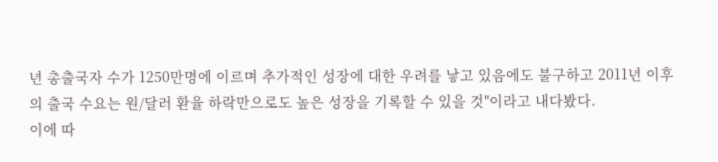년 총출국자 수가 1250만명에 이르며 추가적인 성장에 대한 우려를 낳고 있음에도 불구하고 2011년 이후의 출국 수요는 원/달러 환율 하락만으로도 높은 성장을 기록할 수 있을 것"이라고 내다봤다.
이에 따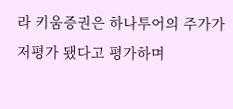라 키움증권은 하나투어의 주가가 저평가 됐다고 평가하며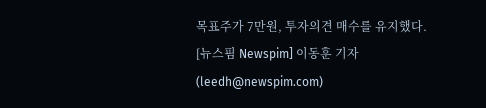목표주가 7만원, 투자의견 매수를 유지했다.
[뉴스핌 Newspim] 이동훈 기자 (leedh@newspim.com)